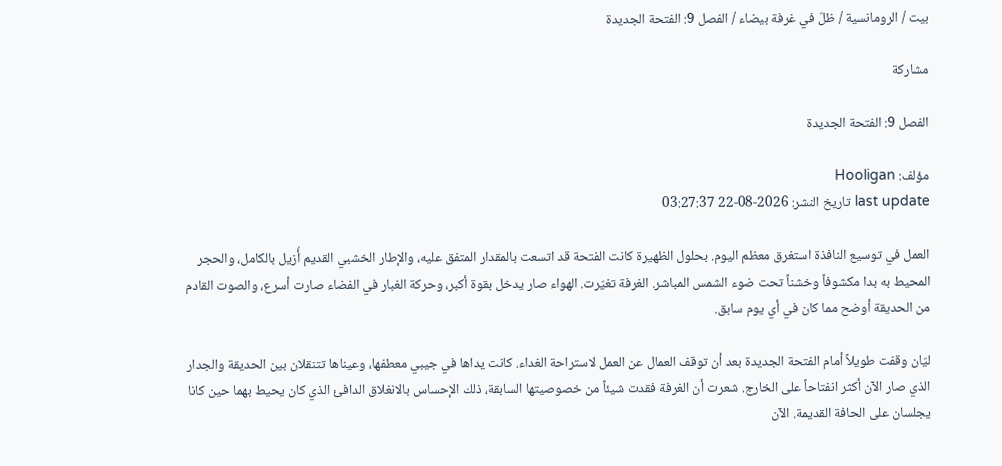بيت / الرومانسية / ظلّ في غرفة بيضاء / الفصل 9: الفتحة الجديدة

مشاركة

الفصل 9: الفتحة الجديدة

مؤلف: Hooligan
last update تاريخ النشر: 2026-08-22 03:27:37

العمل في توسيع النافذة استغرق معظم اليوم. بحلول الظهيرة كانت الفتحة قد اتسعت بالمقدار المتفق عليه، والإطار الخشبي القديم أُزيل بالكامل، والحجر المحيط به بدا مكشوفاً وخشناً تحت ضوء الشمس المباشر. الغرفة تغيّرت. الهواء صار يدخل بقوة أكبر، وحركة الغبار في الفضاء صارت أسرع، والصوت القادم من الحديقة أوضح مما كان في أي يوم سابق.

ليّان وقفت طويلاً أمام الفتحة الجديدة بعد أن توقف العمال عن العمل لاستراحة الغداء. كانت يداها في جيبي معطفها، وعيناها تتنقلان بين الحديقة والجدار الذي صار الآن أكثر انفتاحاً على الخارج. شعرت أن الغرفة فقدت شيئاً من خصوصيتها السابقة، ذلك الإحساس بالانغلاق الدافئ الذي كان يحيط بهما حين كانا يجلسان على الحافة القديمة. الآن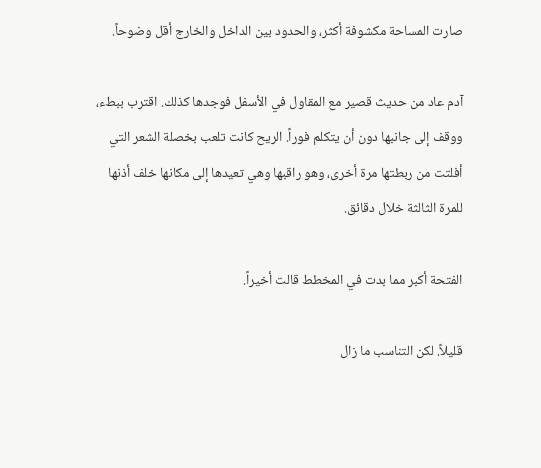صارت المساحة مكشوفة أكثر، والحدود بين الداخل والخارج أقل وضوحاً.

آدم عاد من حديث قصير مع المقاول في الأسفل فوجدها كذلك. اقترب ببطء، ووقف إلى جانبها دون أن يتكلم فوراً. الريح كانت تلعب بخصلة الشعر التي أفلتت من ربطتها مرة أخرى، وهو راقبها وهي تعيدها إلى مكانها خلف أذنها للمرة الثالثة خلال دقائق.

الفتحة أكبر مما بدت في المخطط قالت أخيراً.

قليلاً. لكن التناسب ما زال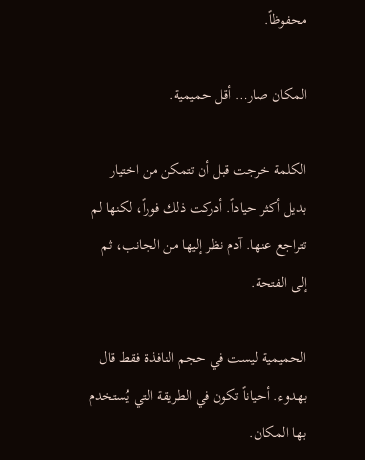محفوظاً.

المكان صار… أقل حميمية.

الكلمة خرجت قبل أن تتمكن من اختيار بديل أكثر حياداً. أدركت ذلك فوراً، لكنها لم تتراجع عنها. آدم نظر إليها من الجانب، ثم إلى الفتحة.

الحميمية ليست في حجم النافذة فقط قال بهدوء. أحياناً تكون في الطريقة التي يُستخدم بها المكان.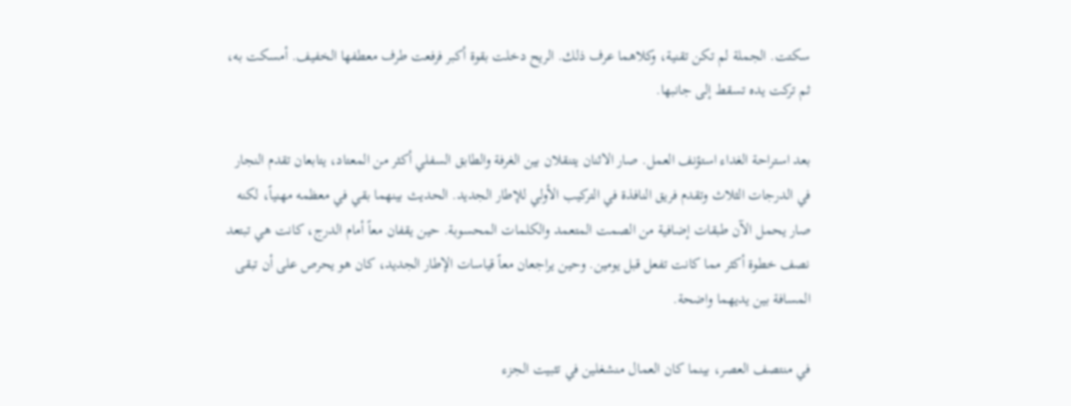سكتت. الجملة لم تكن تقنية، وكلاهما عرف ذلك. الريح دخلت بقوة أكبر فرفعت طرف معطفها الخفيف. أمسكت به، ثم تركت يده تسقط إلى جانبها.

بعد استراحة الغداء استؤنف العمل. صار الاثنان يتنقلان بين الغرفة والطابق السفلي أكثر من المعتاد، يتابعان تقدم النجار في الدرجات الثلاث وتقدم فريق النافذة في التركيب الأولي للإطار الجديد. الحديث بينهما بقي في معظمه مهنياً، لكنه صار يحمل الآن طبقات إضافية من الصمت المتعمد والكلمات المحسوبة. حين يقفان معاً أمام الدرج، كانت هي تبتعد نصف خطوة أكثر مما كانت تفعل قبل يومين. وحين يراجعان معاً قياسات الإطار الجديد، كان هو يحرص على أن تبقى المسافة بين يديهما واضحة.

في منتصف العصر، بينما كان العمال منشغلين في تثبيت الجزء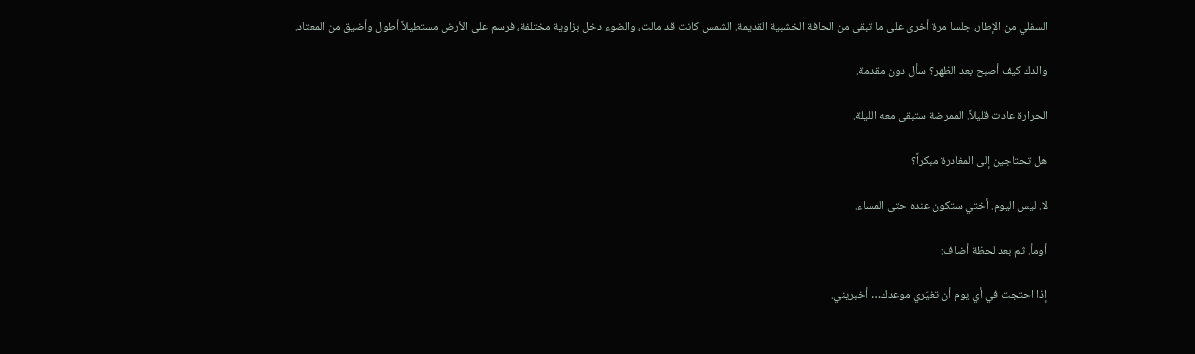السفلي من الإطار، جلسا مرة أخرى على ما تبقى من الحافة الخشبية القديمة. الشمس كانت قد مالت، والضوء دخل بزاوية مختلفة، فرسم على الأرض مستطيلاً أطول وأضيق من المعتاد.

والدك كيف أصبح بعد الظهر؟ سأل دون مقدمة.

الحرارة عادت قليلاً. الممرضة ستبقى معه الليلة.

هل تحتاجين إلى المغادرة مبكراً؟

لا. ليس اليوم. أختي ستكون عنده حتى المساء.

أومأ. ثم بعد لحظة أضاف:

إذا احتجت في أي يوم أن تغيّري موعدك… أخبريني.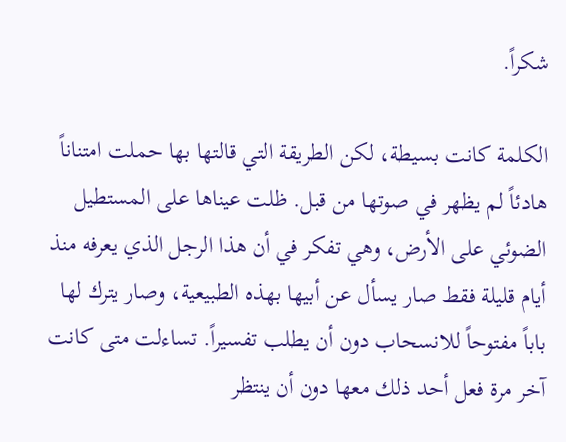شكراً.

الكلمة كانت بسيطة، لكن الطريقة التي قالتها بها حملت امتناناً هادئاً لم يظهر في صوتها من قبل. ظلت عيناها على المستطيل الضوئي على الأرض، وهي تفكر في أن هذا الرجل الذي يعرفه منذ أيام قليلة فقط صار يسأل عن أبيها بهذه الطبيعية، وصار يترك لها باباً مفتوحاً للانسحاب دون أن يطلب تفسيراً. تساءلت متى كانت آخر مرة فعل أحد ذلك معها دون أن ينتظر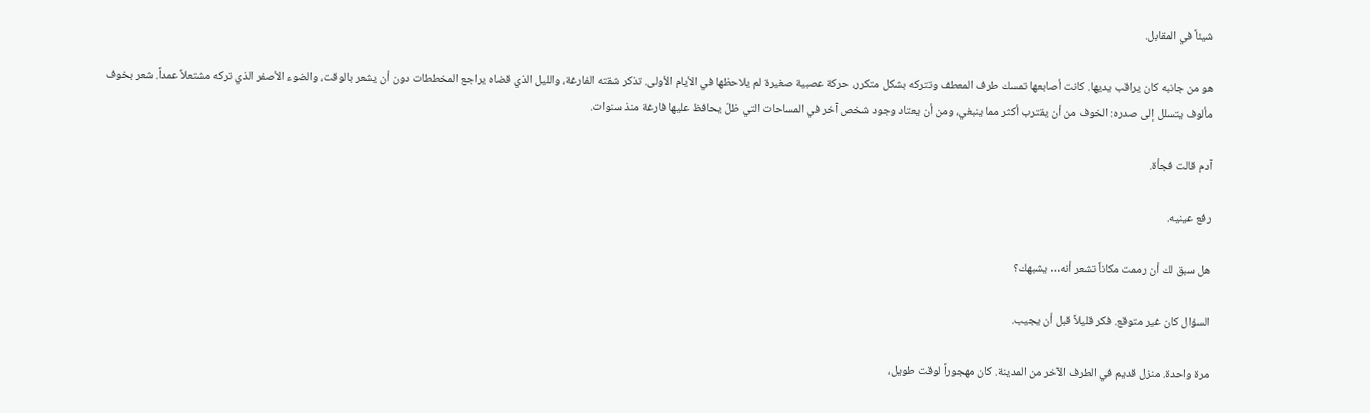شيئاً في المقابل.

هو من جانبه كان يراقب يديها. كانت أصابعها تمسك طرف المعطف وتتركه بشكل متكرر، حركة عصبية صغيرة لم يلاحظها في الأيام الأولى. تذكر شقته الفارغة، والليل الذي قضاه يراجع المخططات دون أن يشعر بالوقت، والضوء الأصفر الذي تركه مشتعلاً عمداً. شعر بخوف مألوف يتسلل إلى صدره: الخوف من أن يقترب أكثر مما ينبغي، ومن أن يعتاد وجود شخص آخر في المساحات التي ظلّ يحافظ عليها فارغة منذ سنوات.

آدم قالت فجأة.

رفع عينيه.

هل سبق لك أن رممت مكاناً تشعر أنه… يشبهك؟

السؤال كان غير متوقع. فكر قليلاً قبل أن يجيب.

مرة واحدة. منزل قديم في الطرف الآخر من المدينة. كان مهجوراً لوقت طويل،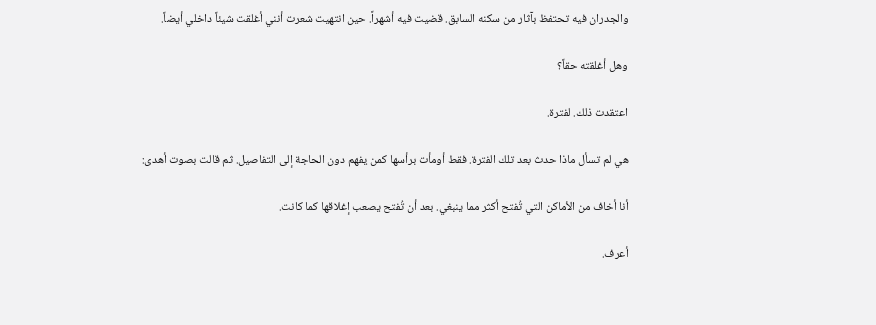والجدران فيه تحتفظ بآثار من سكنه السابق. قضيت فيه أشهراً. حين انتهيت شعرت أنني أغلقت شيئاً داخلي أيضاً.

وهل أغلقته حقاً؟

اعتقدت ذلك. لفترة.

هي لم تسأل ماذا حدث بعد تلك الفترة. فقط أومأت برأسها كمن يفهم دون الحاجة إلى التفاصيل. ثم قالت بصوت أهدى:

أنا أخاف من الأماكن التي تُفتح أكثر مما ينبغي. بعد أن تُفتح يصعب إغلاقها كما كانت.

أعرف.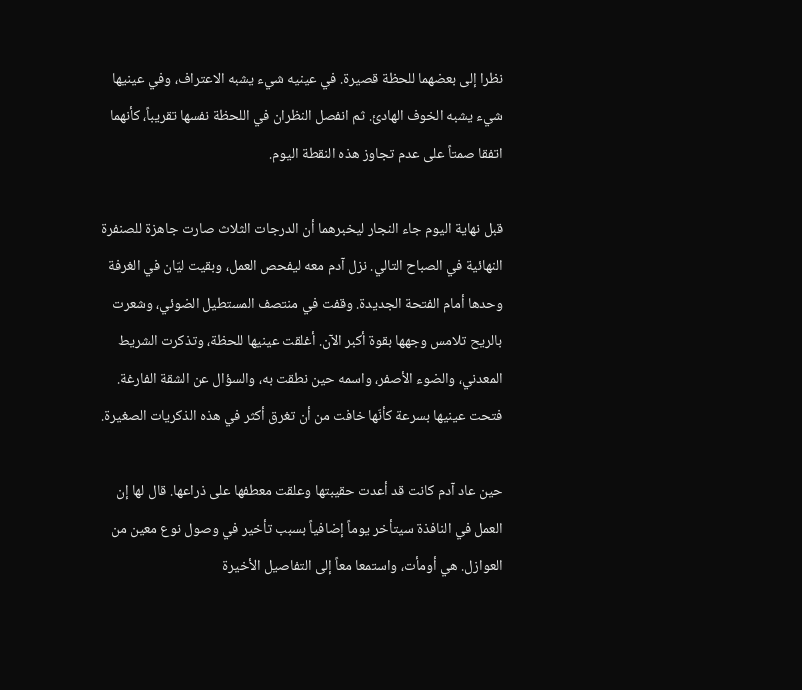نظرا إلى بعضهما للحظة قصيرة. في عينيه شيء يشبه الاعتراف، وفي عينيها شيء يشبه الخوف الهادئ. ثم انفصل النظران في اللحظة نفسها تقريباً، كأنهما اتفقا صمتاً على عدم تجاوز هذه النقطة اليوم.

قبل نهاية اليوم جاء النجار ليخبرهما أن الدرجات الثلاث صارت جاهزة للصنفرة النهائية في الصباح التالي. نزل آدم معه ليفحص العمل، وبقيت ليّان في الغرفة وحدها أمام الفتحة الجديدة. وقفت في منتصف المستطيل الضوئي، وشعرت بالريح تلامس وجهها بقوة أكبر الآن. أغلقت عينيها للحظة، وتذكرت الشريط المعدني، والضوء الأصفر، واسمه حين نطقت به، والسؤال عن الشقة الفارغة. فتحت عينيها بسرعة كأنّها خافت من أن تغرق أكثر في هذه الذكريات الصغيرة.

حين عاد آدم كانت قد أعدت حقيبتها وعلقت معطفها على ذراعها. قال لها إن العمل في النافذة سيتأخر يوماً إضافياً بسبب تأخير في وصول نوع معين من العوازل. هي أومأت، واستمعا معاً إلى التفاصيل الأخيرة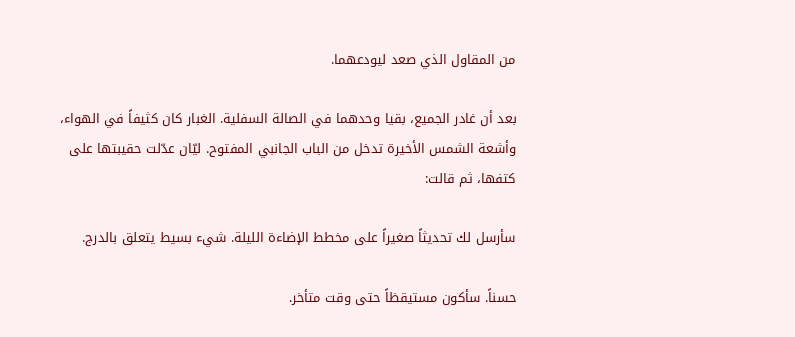من المقاول الذي صعد ليودعهما.

بعد أن غادر الجميع، بقيا وحدهما في الصالة السفلية. الغبار كان كثيفاً في الهواء، وأشعة الشمس الأخيرة تدخل من الباب الجانبي المفتوح. ليّان عدّلت حقيبتها على كتفها، ثم قالت:

سأرسل لك تحديثاً صغيراً على مخطط الإضاءة الليلة. شيء بسيط يتعلق بالدرج.

حسناً. سأكون مستيقظاً حتى وقت متأخر.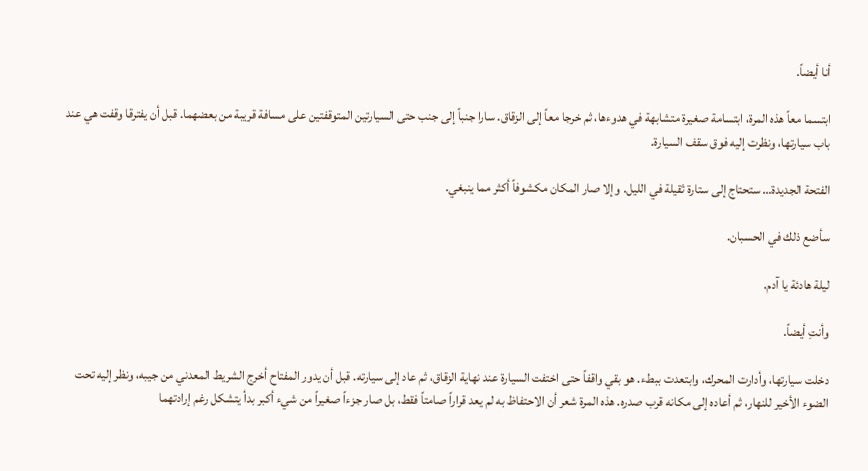أنا أيضاً.

ابتسما معاً هذه المرة، ابتسامة صغيرة متشابهة في هدوءها، ثم خرجا معاً إلى الزقاق. سارا جنباً إلى جنب حتى السيارتين المتوقفتين على مسافة قريبة من بعضهما. قبل أن يفترقا وقفت هي عند باب سيارتها، ونظرت إليه فوق سقف السيارة.

الفتحة الجديدة… ستحتاج إلى ستارة ثقيلة في الليل. وإلا صار المكان مكشوفاً أكثر مما ينبغي.

سأضع ذلك في الحسبان.

ليلة هادئة يا آدم.

وأنتِ أيضاً.

دخلت سيارتها، وأدارت المحرك، وابتعدت ببطء. هو بقي واقفاً حتى اختفت السيارة عند نهاية الزقاق، ثم عاد إلى سيارته. قبل أن يدور المفتاح أخرج الشريط المعدني من جيبه، ونظر إليه تحت الضوء الأخير للنهار، ثم أعاده إلى مكانه قرب صدره. هذه المرة شعر أن الاحتفاظ به لم يعد قراراً صامتاً فقط، بل صار جزءاً صغيراً من شيء أكبر بدأ يتشكل رغم إرادتهما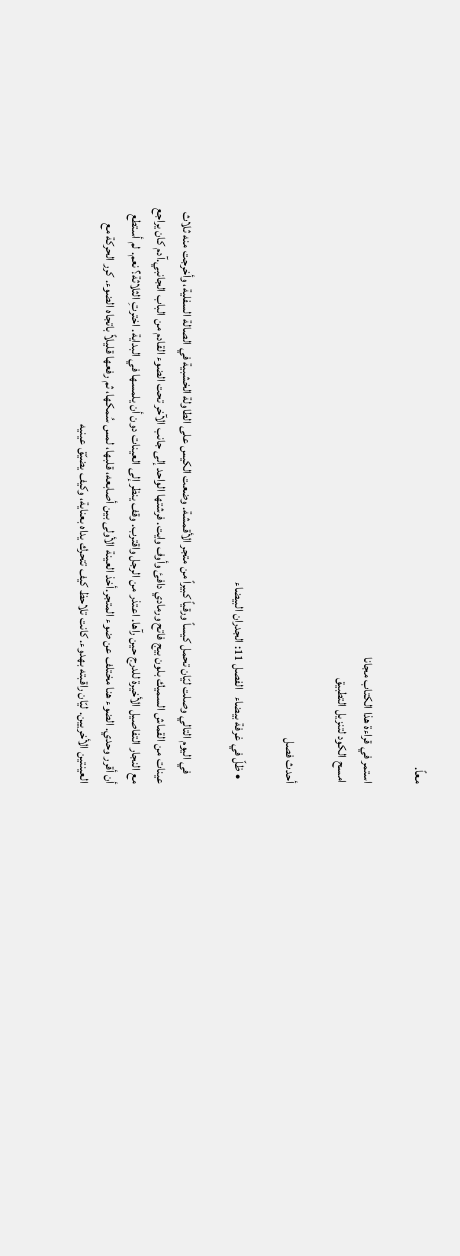معاً.

استمر في قراءة هذا الكتاب مجانا
امسح الكود لتنزيل التطبيق

أحدث فصل

  • ظلّ في غرفة بيضاء   الفصل 11: الجدران البيضاء

    في اليوم التالي وصلت ليّان تحمل كيساً ورقياً كبيراً من متجر الأقمشة. وضعت الكيس على الطاولة الخشبية في الصالة السفلية، وأخرجت منه ثلاث عينات من القماش السميك بلون بيج فاتح ورمادي دافئ وأوف وايت. فرشتها الواحد إلى جانب الآخر تحت الضوء القادم من الباب الجانبي.آدم كان يراجع مع النجار التفاصيل الأخيرة للدرج حين رآها. اعتذر من الرجل واقترب. وقف ينظر إلى العينات دون أن يلمسها في البداية. اخترتِ الثلاثة؟ نعم. لم أستطع أن أقرر وحدي. الضوء هنا مختلف عن ضوء المتجر.أخذ العينة الأولى بين أصابعه، قلبها، لمس سُمكها، ثم رفعها قليلاً باتجاه الضوء. كرر الحركة مع العينتين الأخريين. ليّان راقبته بهدوء. كانت تلاحظ كيف تتحرك يداه بعناية، وكيف يضيّق عينيه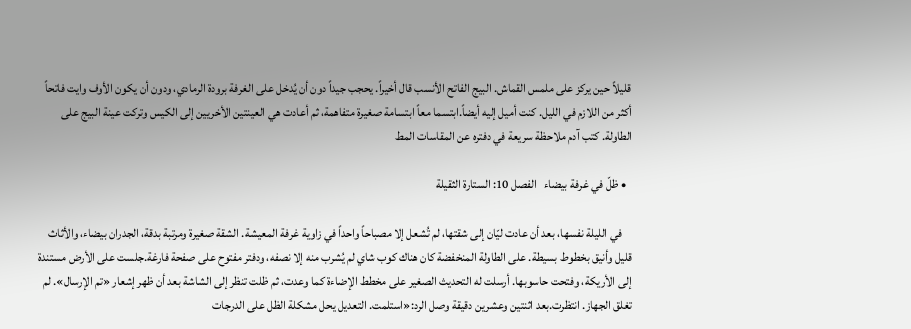قليلاً حين يركز على ملمس القماش. البيج الفاتح الأنسب قال أخيراً. يحجب جيداً دون أن يُدخل على الغرفة برودة الرمادي، ودون أن يكون الأوف وايت فاتحاً أكثر من اللازم في الليل. كنت أميل إليه أيضاً.ابتسما معاً ابتسامة صغيرة متفاهمة، ثم أعادت هي العينتين الأخريين إلى الكيس وتركت عينة البيج على الطاولة. كتب آدم ملاحظة سريعة في دفتره عن المقاسات المط

  • ظلّ في غرفة بيضاء   الفصل 10: الستارة الثقيلة

    في الليلة نفسها، بعد أن عادت ليّان إلى شقتها، لم تُشعل إلا مصباحاً واحداً في زاوية غرفة المعيشة. الشقة صغيرة ومرتبة بدقة، الجدران بيضاء، والأثاث قليل وأنيق بخطوط بسيطة. على الطاولة المنخفضة كان هناك كوب شاي لم يُشرب منه إلا نصفه، ودفتر مفتوح على صفحة فارغة.جلست على الأرض مستندة إلى الأريكة، وفتحت حاسوبها. أرسلت له التحديث الصغير على مخطط الإضاءة كما وعدت، ثم ظلت تنظر إلى الشاشة بعد أن ظهر إشعار «تم الإرسال». لم تغلق الجهاز. انتظرت.بعد اثنتين وعشرين دقيقة وصل الرد:«استلمت. التعديل يحل مشكلة الظل على الدرجات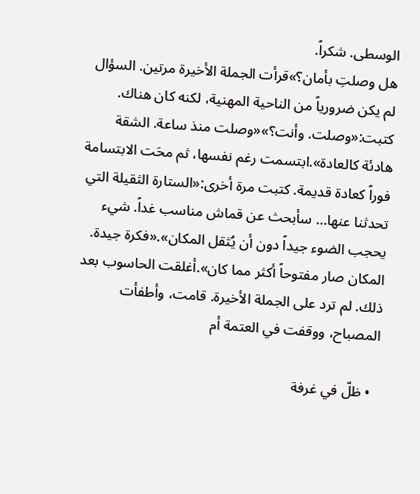الوسطى. شكراً.
هل وصلتِ بأمان؟»قرأت الجملة الأخيرة مرتين. السؤال لم يكن ضرورياً من الناحية المهنية، لكنه كان هناك. كتبت:«وصلت. وأنت؟»«وصلت منذ ساعة. الشقة هادئة كالعادة».ابتسمت رغم نفسها، ثم محَت الابتسامة فوراً كعادة قديمة. كتبت مرة أخرى:«الستارة الثقيلة التي تحدثنا عنها… سأبحث عن قماش مناسب غداً. شيء يحجب الضوء جيداً دون أن يُثقل المكان».«فكرة جيدة. المكان صار مفتوحاً أكثر مما كان».أغلقت الحاسوب بعد ذلك. لم ترد على الجملة الأخيرة. قامت، وأطفأت المصباح، ووقفت في العتمة أم

  • ظلّ في غرفة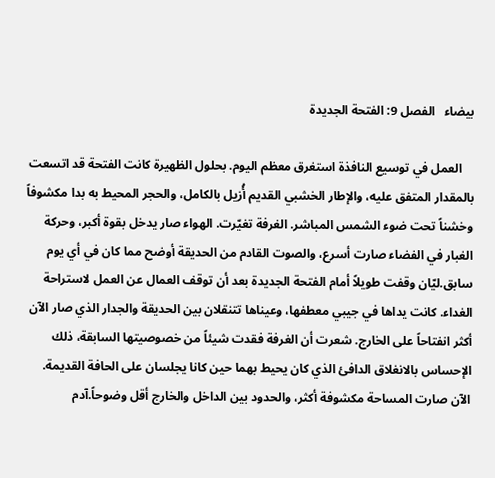بيضاء   الفصل 9: الفتحة الجديدة

    العمل في توسيع النافذة استغرق معظم اليوم. بحلول الظهيرة كانت الفتحة قد اتسعت بالمقدار المتفق عليه، والإطار الخشبي القديم أُزيل بالكامل، والحجر المحيط به بدا مكشوفاً وخشناً تحت ضوء الشمس المباشر. الغرفة تغيّرت. الهواء صار يدخل بقوة أكبر، وحركة الغبار في الفضاء صارت أسرع، والصوت القادم من الحديقة أوضح مما كان في أي يوم سابق.ليّان وقفت طويلاً أمام الفتحة الجديدة بعد أن توقف العمال عن العمل لاستراحة الغداء. كانت يداها في جيبي معطفها، وعيناها تتنقلان بين الحديقة والجدار الذي صار الآن أكثر انفتاحاً على الخارج. شعرت أن الغرفة فقدت شيئاً من خصوصيتها السابقة، ذلك الإحساس بالانغلاق الدافئ الذي كان يحيط بهما حين كانا يجلسان على الحافة القديمة. الآن صارت المساحة مكشوفة أكثر، والحدود بين الداخل والخارج أقل وضوحاً.آدم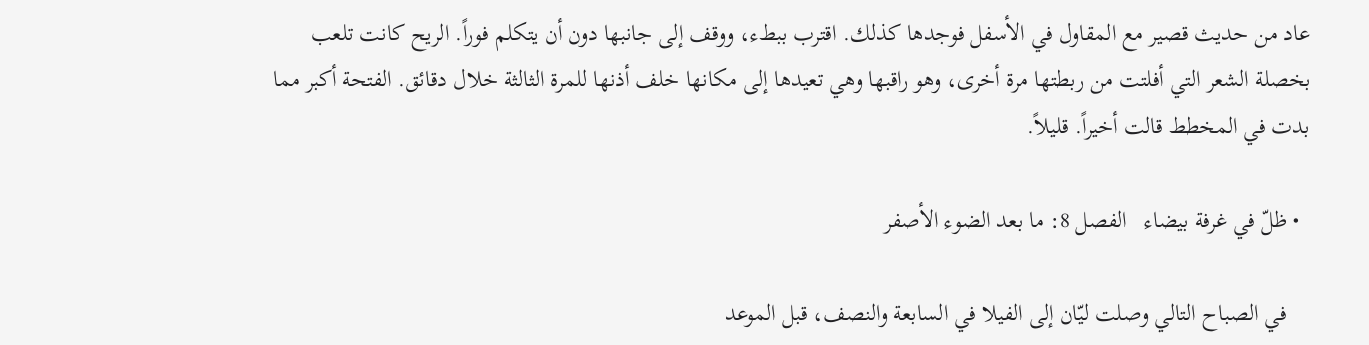عاد من حديث قصير مع المقاول في الأسفل فوجدها كذلك. اقترب ببطء، ووقف إلى جانبها دون أن يتكلم فوراً. الريح كانت تلعب بخصلة الشعر التي أفلتت من ربطتها مرة أخرى، وهو راقبها وهي تعيدها إلى مكانها خلف أذنها للمرة الثالثة خلال دقائق. الفتحة أكبر مما بدت في المخطط قالت أخيراً. قليلاً.

  • ظلّ في غرفة بيضاء   الفصل 8: ما بعد الضوء الأصفر

    في الصباح التالي وصلت ليّان إلى الفيلا في السابعة والنصف، قبل الموعد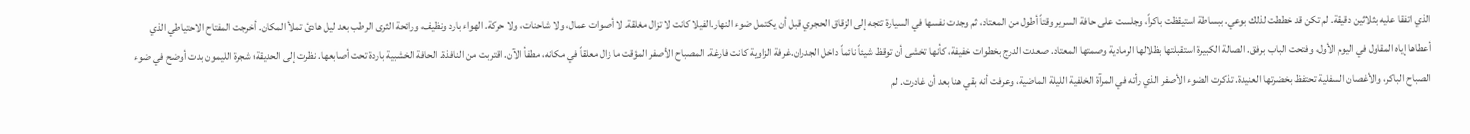الذي اتفقا عليه بثلاثين دقيقة. لم تكن قد خططت لذلك بوعي. ببساطة استيقظت باكراً، وجلست على حافة السرير وقتاً أطول من المعتاد، ثم وجدت نفسها في السيارة تتجه إلى الزقاق الحجري قبل أن يكتمل ضوء النهار.الفيلا كانت لا تزال مغلقة. لا أصوات عمال، ولا شاحنات، ولا حركة. الهواء بارد ونظيف، ورائحة الثرى الرطب بعد ليل هادئ تملأ المكان. أخرجت المفتاح الاحتياطي الذي أعطاها إياه المقاول في اليوم الأول، وفتحت الباب برفق. الصالة الكبيرة استقبلتها بظلالها الرمادية وصمتها المعتاد. صعدت الدرج بخطوات خفيفة، كأنها تخشى أن توقظ شيئاً نائماً داخل الجدران.غرفة الزاوية كانت فارغة. المصباح الأصفر المؤقت ما زال معلقاً في مكانه، مطفأ الآن. اقتربت من النافذة. الحافة الخشبية باردة تحت أصابعها. نظرت إلى الحديقة؛ شجرة الليمون بدت أوضح في ضوء الصباح الباكر، والأغصان السفلية تحتفظ بخضرتها العنيدة. تذكرت الضوء الأصفر الذي رأته في المرآة الخلفية الليلة الماضية، وعرفت أنه بقي هنا بعد أن غادرت. لم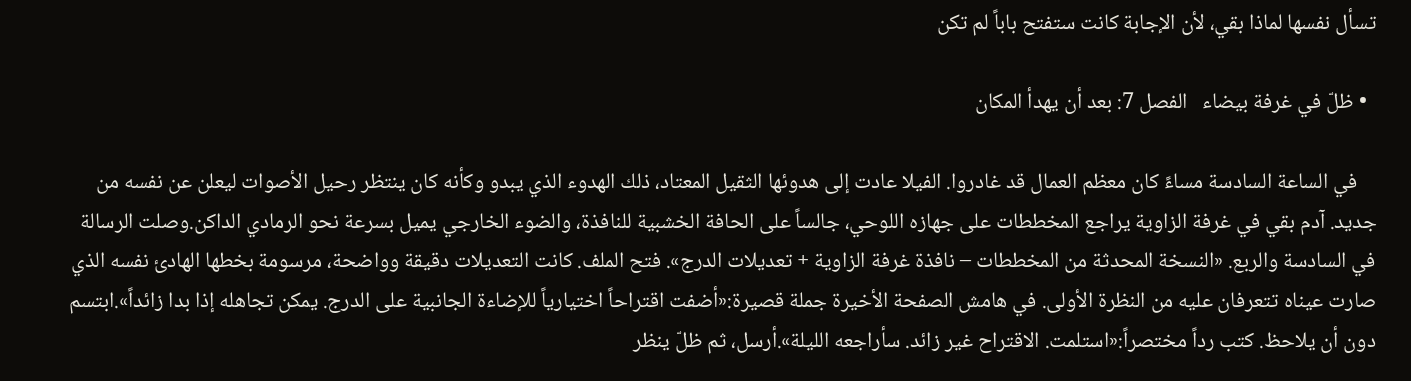تسأل نفسها لماذا بقي، لأن الإجابة كانت ستفتح باباً لم تكن

  • ظلّ في غرفة بيضاء   الفصل 7: بعد أن يهدأ المكان

    في الساعة السادسة مساءً كان معظم العمال قد غادروا. الفيلا عادت إلى هدوئها الثقيل المعتاد، ذلك الهدوء الذي يبدو وكأنه كان ينتظر رحيل الأصوات ليعلن عن نفسه من جديد. آدم بقي في غرفة الزاوية يراجع المخططات على جهازه اللوحي، جالساً على الحافة الخشبية للنافذة، والضوء الخارجي يميل بسرعة نحو الرمادي الداكن.وصلت الرسالة في السادسة والربع. «النسخة المحدثة من المخططات – نافذة غرفة الزاوية + تعديلات الدرج». فتح الملف. كانت التعديلات دقيقة وواضحة، مرسومة بخطها الهادئ نفسه الذي صارت عيناه تتعرفان عليه من النظرة الأولى. في هامش الصفحة الأخيرة جملة قصيرة:«أضفت اقتراحاً اختيارياً للإضاءة الجانبية على الدرج. يمكن تجاهله إذا بدا زائداً».ابتسم دون أن يلاحظ. كتب رداً مختصراً:«استلمت. الاقتراح غير زائد. سأراجعه الليلة».أرسل، ثم ظلّ ينظر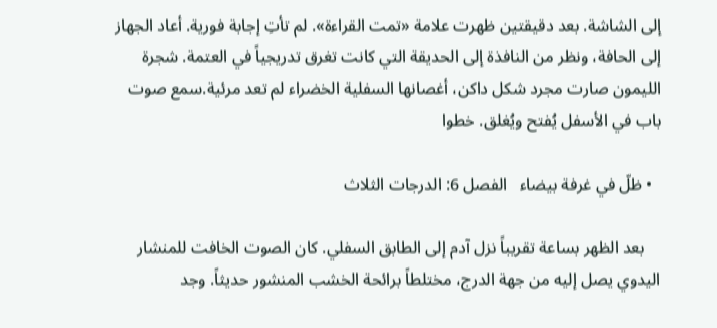إلى الشاشة. بعد دقيقتين ظهرت علامة «تمت القراءة». لم تأتِ إجابة فورية. أعاد الجهاز إلى الحافة، ونظر من النافذة إلى الحديقة التي كانت تغرق تدريجياً في العتمة. شجرة الليمون صارت مجرد شكل داكن، أغصانها السفلية الخضراء لم تعد مرئية.سمع صوت باب في الأسفل يُفتح ويُغلق. خطوا

  • ظلّ في غرفة بيضاء   الفصل 6: الدرجات الثلاث

    بعد الظهر بساعة تقريباً نزل آدم إلى الطابق السفلي. كان الصوت الخافت للمنشار اليدوي يصل إليه من جهة الدرج، مختلطاً برائحة الخشب المنشور حديثاً. وجد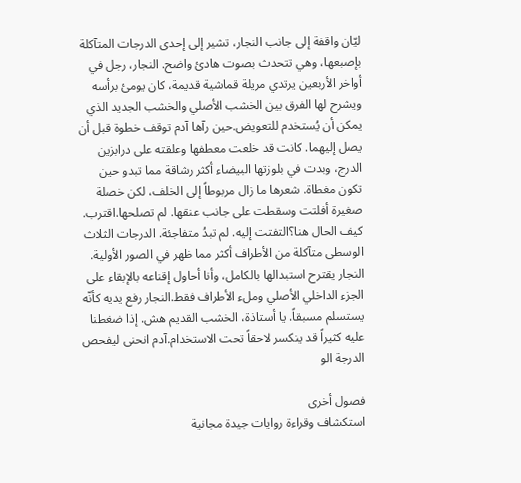ليّان واقفة إلى جانب النجار، تشير إلى إحدى الدرجات المتآكلة بإصبعها، وهي تتحدث بصوت هادئ واضح. النجار، رجل في أواخر الأربعين يرتدي مريلة قماشية قديمة، كان يومئ برأسه ويشرح لها الفرق بين الخشب الأصلي والخشب الجديد الذي يمكن أن يُستخدم للتعويض.حين رآها آدم توقف خطوة قبل أن يصل إليهما. كانت قد خلعت معطفها وعلقته على درابزين الدرج، وبدت في بلوزتها البيضاء أكثر رشاقة مما تبدو حين تكون مغطاة. شعرها ما زال مربوطاً إلى الخلف، لكن خصلة صغيرة أفلتت وسقطت على جانب عنقها. لم تصلحها.اقترب. كيف الحال هنا؟التفتت إليه. لم تبدُ متفاجئة. الدرجات الثلاث الوسطى متآكلة من الأطراف أكثر مما ظهر في الصور الأولية. النجار يقترح استبدالها بالكامل، وأنا أحاول إقناعه بالإبقاء على الجزء الداخلي الأصلي وملء الأطراف فقط.النجار رفع يديه كأنّه يستسلم مسبقاً. يا أستاذة، الخشب القديم هش. إذا ضغطنا عليه كثيراً قد ينكسر لاحقاً تحت الاستخدام.آدم انحنى ليفحص الدرجة الو

فصول أخرى
استكشاف وقراءة روايات جيدة مجانية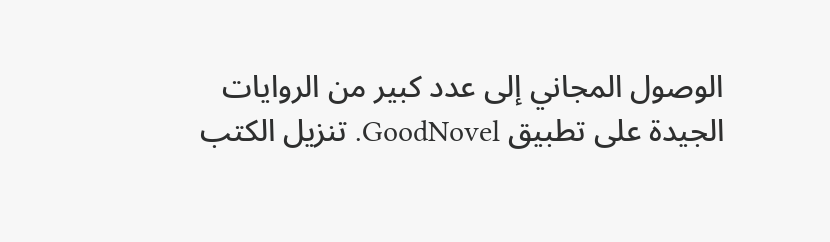الوصول المجاني إلى عدد كبير من الروايات الجيدة على تطبيق GoodNovel. تنزيل الكتب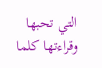التي تحبها وقراءتها كلما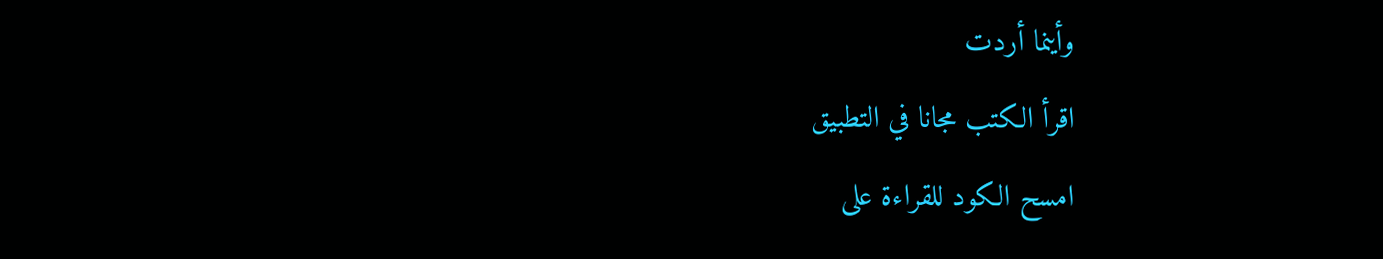وأينما أردت
اقرأ الكتب مجانا في التطبيق
امسح الكود للقراءة على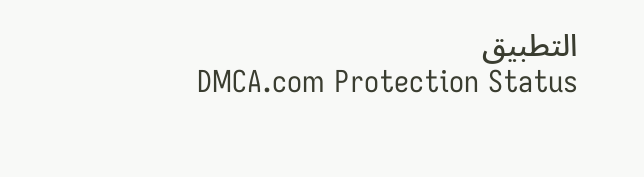التطبيق
DMCA.com Protection Status